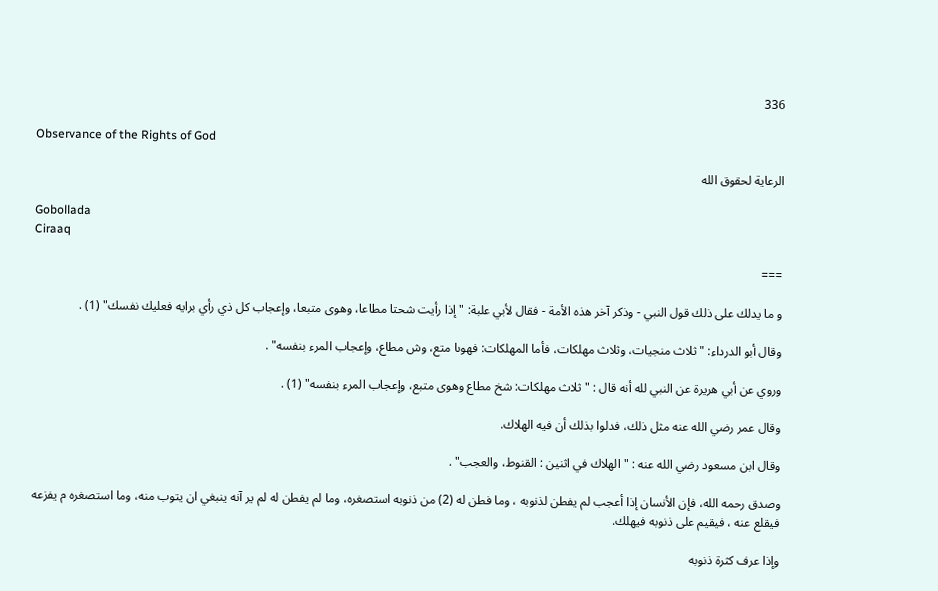336

Observance of the Rights of God

الرعاية لحقوق الله

Gobollada
Ciraaq

===

و ما يدلك على ذلك قول النبي - وذكر آخر هذه الأمة - فقال لأبي علبة: " إذا رأيت شحتا مطاعا، وهوى متبعا، وإعجاب كل ذي رأي برايه فعليك نفسك" (1) .

وقال أبو الدرداء: " ثلاث منجيات، وثلاث مهلكات، فأما المهلكات: فهوىا متع، وش مطاع، وإعجاب المرء بنفسه" .

وروي عن أبي هريرة عن النبي لله أنه قال : " ثلاث مهلكات: شخ مطاع وهوى متبع، وإعجاب المرء بنفسه" (1) .

وقال عمر رضي الله عنه مثل ذلك، فدلوا بذلك أن فيه الهلاك.

وقال ابن مسعود رضي الله عنه : " الهلاك في اثنين : القنوط، والعجب" .

وصدق رحمه الله، فإن الأنسان إذا أعجب لم يفطن لذنوبه ، وما فطن له (2) من ذنوبه استصغره، وما لم يفطن له لم ير آنه ينبغي ان يتوب منه، وما استصغره م يفزعه فيقلع عنه ، فيقيم على ذنوبه فيهلك.

وإذا عرف كثرة ذنوبه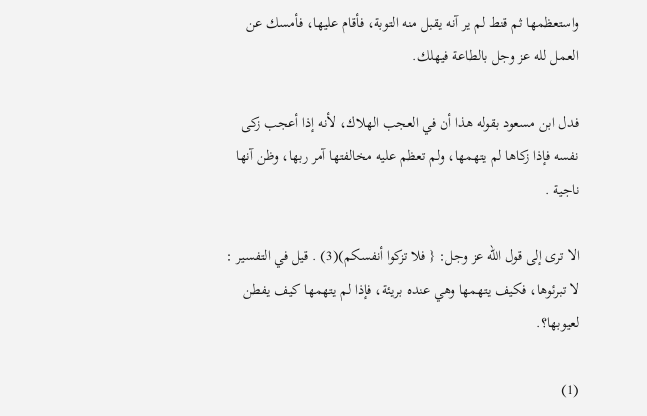واستعظمها ثم قنط لم ير آنه يقبل منه التوبة، فأقام عليها، فأمسك عن العمل لله عز وجل بالطاعة فيهلك.

فدل ابن مسعود بقوله هذا أن في العجب الهلاك، لأنه إذا أعجب زكى نفسه فإذا زكاها لم يتهمها، ولم تعظم عليه مخالفتها آمر ربها، وظن آنها ناجية .

الا ترى إلى قول الله عز وجل: { فلا تزكوا أنفسكم)(3) . قيل في التفسير : لا تبرئوها، فكيف يتهمها وهي عنده بريئة، فإذا لم يتهمها كيف يفطن لعيوبها؟.

(1)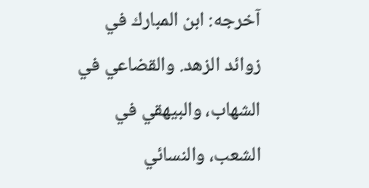آخرجه: ابن المبارك في زوائد الزهد. والقضاعي في الشهاب، والبيهقي في الشعب، والنسائي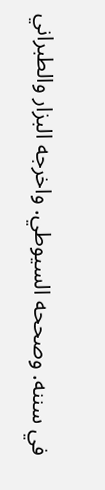في سننه. وصححه السيوطي. واخرجه البزار والطبراني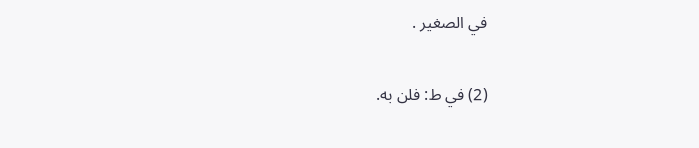في الصغير .

(2) في ط: فلن به.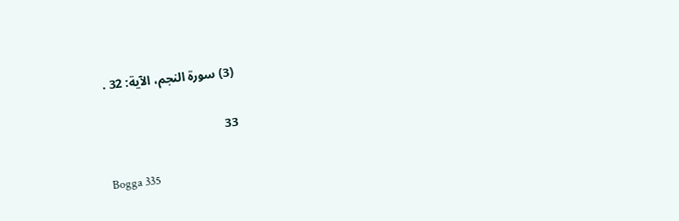(3) سورة النجم، الآية: 32 .

33

Bogga 335